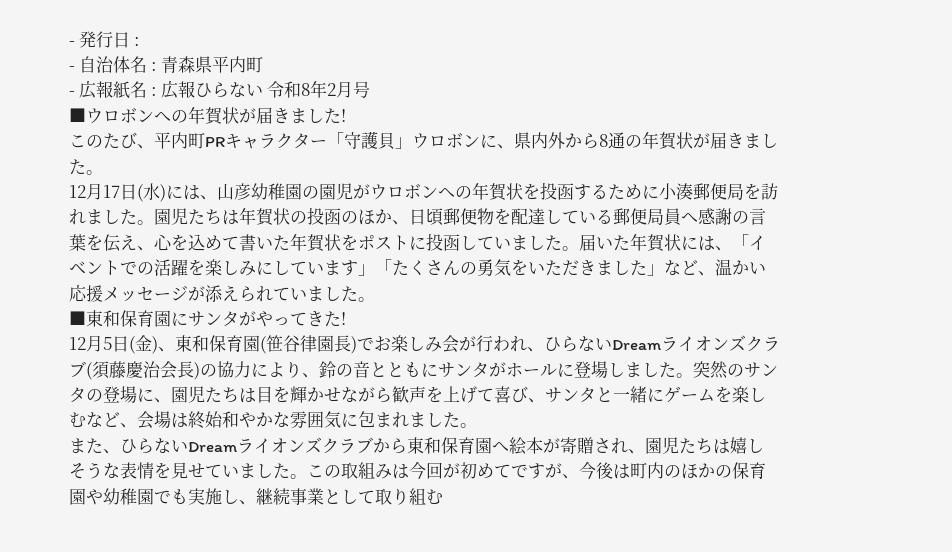- 発行日 :
- 自治体名 : 青森県平内町
- 広報紙名 : 広報ひらない 令和8年2月号
■ウロボンへの年賀状が届きました!
このたび、平内町PRキャラクター「守護貝」ウロボンに、県内外から8通の年賀状が届きました。
12月17日(水)には、山彦幼稚園の園児がウロボンへの年賀状を投函するために小湊郵便局を訪れました。園児たちは年賀状の投函のほか、日頃郵便物を配達している郵便局員へ感謝の言葉を伝え、心を込めて書いた年賀状をポストに投函していました。届いた年賀状には、「イベントでの活躍を楽しみにしています」「たくさんの勇気をいただきました」など、温かい応援メッセージが添えられていました。
■東和保育園にサンタがやってきた!
12月5日(金)、東和保育園(笹谷律園長)でお楽しみ会が行われ、ひらないDreamライオンズクラブ(須藤慶治会長)の協力により、鈴の音とともにサンタがホールに登場しました。突然のサンタの登場に、園児たちは目を輝かせながら歓声を上げて喜び、サンタと一緒にゲームを楽しむなど、会場は終始和やかな雰囲気に包まれました。
また、ひらないDreamライオンズクラブから東和保育園へ絵本が寄贈され、園児たちは嬉しそうな表情を見せていました。この取組みは今回が初めてですが、今後は町内のほかの保育園や幼稚園でも実施し、継続事業として取り組む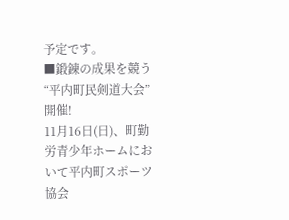予定です。
■鍛錬の成果を競う“平内町民剣道大会”開催!
11月16日(日)、町勤労青少年ホームにおいて平内町スポーツ協会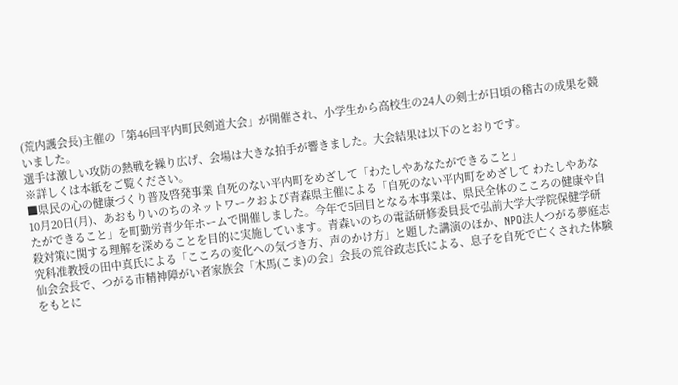(荒内護会長)主催の「第46回平内町民剣道大会」が開催され、小学生から高校生の24人の剣士が日頃の稽古の成果を競いました。
選手は激しい攻防の熱戦を繰り広げ、会場は大きな拍手が響きました。大会結果は以下のとおりです。
※詳しくは本紙をご覧ください。
■県民の心の健康づくり普及啓発事業 自死のない平内町をめざして「わたしやあなたができること」
10月20日(月)、あおもりいのちのネットワークおよび青森県主催による「自死のない平内町をめざして わたしやあなたができること」を町勤労青少年ホームで開催しました。今年で5回目となる本事業は、県民全体のこころの健康や自殺対策に関する理解を深めることを目的に実施しています。青森いのちの電話研修委員長で弘前大学大学院保健学研究科准教授の田中真氏による「こころの変化への気づき方、声のかけ方」と題した講演のほか、NPO法人つがる夢庭志仙会会長で、つがる市精神障がい者家族会「木馬(こま)の会」会長の荒谷政志氏による、息子を自死で亡くされた体験をもとに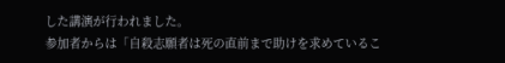した講演が行われました。
参加者からは「自殺志願者は死の直前まで助けを求めているこ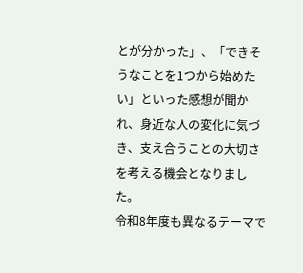とが分かった」、「できそうなことを1つから始めたい」といった感想が聞かれ、身近な人の変化に気づき、支え合うことの大切さを考える機会となりました。
令和8年度も異なるテーマで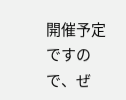開催予定ですので、ぜ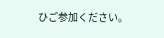ひご参加ください。